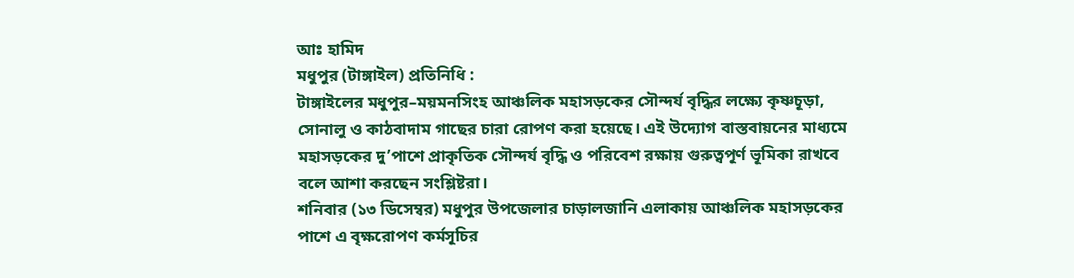আঃ হামিদ
মধুপুর (টাঙ্গাইল) প্রতিনিধি :
টাঙ্গাইলের মধুপুর–ময়মনসিংহ আঞ্চলিক মহাসড়কের সৌন্দর্য বৃদ্ধির লক্ষ্যে কৃষ্ণচূড়া, সোনালু ও কাঠবাদাম গাছের চারা রোপণ করা হয়েছে। এই উদ্যোগ বাস্তবায়নের মাধ্যমে মহাসড়কের দু’পাশে প্রাকৃতিক সৌন্দর্য বৃদ্ধি ও পরিবেশ রক্ষায় গুরুত্বপূর্ণ ভূমিকা রাখবে বলে আশা করছেন সংশ্লিষ্টরা।
শনিবার (১৩ ডিসেম্বর) মধুপুর উপজেলার চাড়ালজানি এলাকায় আঞ্চলিক মহাসড়কের পাশে এ বৃক্ষরোপণ কর্মসূচির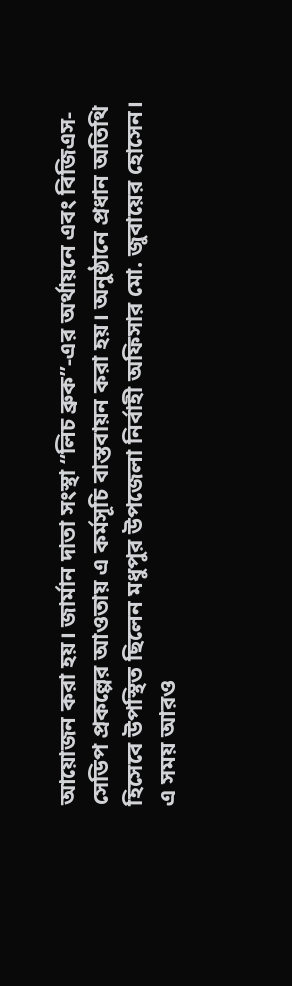আয়োজন করা হয়। জার্মান দাতা সংস্থা “লিচ ব্রুক”-এর অর্থায়নে এবং বিজিএস-সেডিপ প্রকল্পের আওতায় এ কর্মসূচি বাস্তবায়ন করা হয়। অনুষ্ঠানে প্রধান অতিথি হিসেবে উপস্থিত ছিলেন মধুপুর উপজেলা নির্বাহী অফিসার মো. জুবায়ের হোসেন।
এ সময় আরও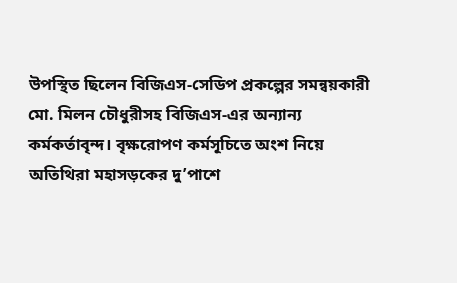উপস্থিত ছিলেন বিজিএস-সেডিপ প্রকল্পের সমন্বয়কারী মো. মিলন চৌধুরীসহ বিজিএস-এর অন্যান্য কর্মকর্তাবৃন্দ। বৃক্ষরোপণ কর্মসূচিতে অংশ নিয়ে অতিথিরা মহাসড়কের দু’পাশে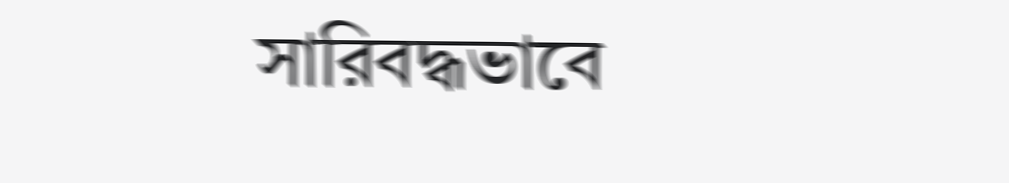সারিবদ্ধভাবে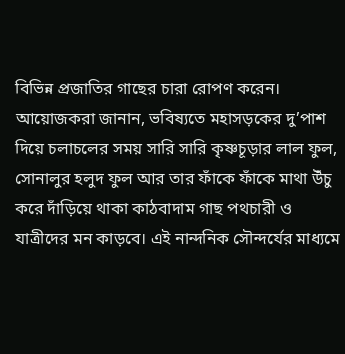বিভিন্ন প্রজাতির গাছের চারা রোপণ করেন।
আয়োজকরা জানান, ভবিষ্যতে মহাসড়কের দু’পাশ দিয়ে চলাচলের সময় সারি সারি কৃষ্ণচূড়ার লাল ফুল, সোনালুর হলুদ ফুল আর তার ফাঁকে ফাঁকে মাথা উঁচু করে দাঁড়িয়ে থাকা কাঠবাদাম গাছ পথচারী ও যাত্রীদের মন কাড়বে। এই নান্দনিক সৌন্দর্যের মাধ্যমে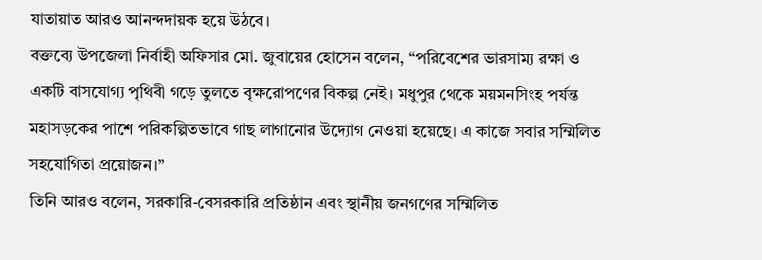যাতায়াত আরও আনন্দদায়ক হয়ে উঠবে।
বক্তব্যে উপজেলা নির্বাহী অফিসার মো. জুবায়ের হোসেন বলেন, “পরিবেশের ভারসাম্য রক্ষা ও একটি বাসযোগ্য পৃথিবী গড়ে তুলতে বৃক্ষরোপণের বিকল্প নেই। মধুপুর থেকে ময়মনসিংহ পর্যন্ত মহাসড়কের পাশে পরিকল্পিতভাবে গাছ লাগানোর উদ্যোগ নেওয়া হয়েছে। এ কাজে সবার সম্মিলিত সহযোগিতা প্রয়োজন।”
তিনি আরও বলেন, সরকারি-বেসরকারি প্রতিষ্ঠান এবং স্থানীয় জনগণের সম্মিলিত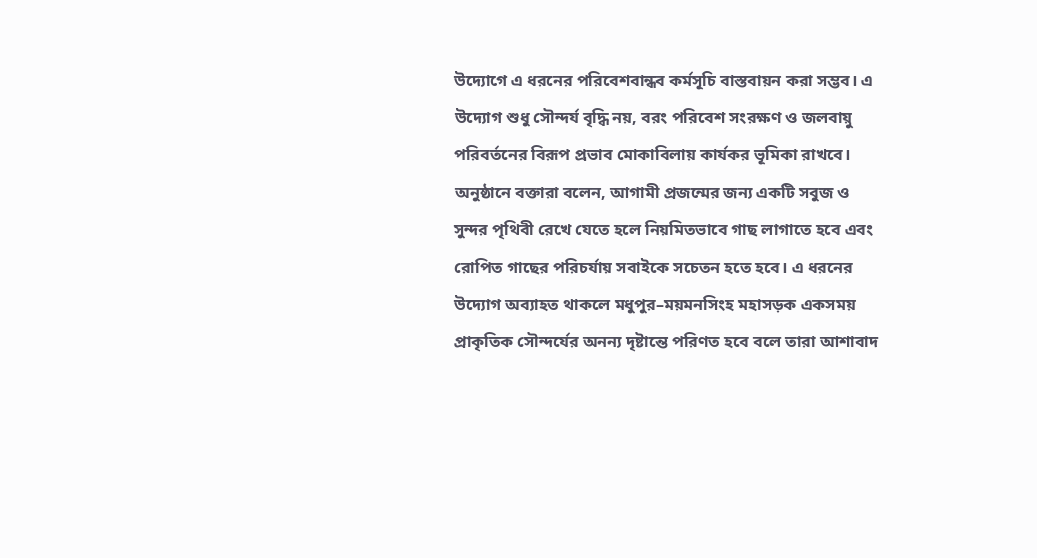উদ্যোগে এ ধরনের পরিবেশবান্ধব কর্মসূচি বাস্তবায়ন করা সম্ভব। এ উদ্যোগ শুধু সৌন্দর্য বৃদ্ধি নয়, বরং পরিবেশ সংরক্ষণ ও জলবায়ু পরিবর্তনের বিরূপ প্রভাব মোকাবিলায় কার্যকর ভূমিকা রাখবে।
অনুষ্ঠানে বক্তারা বলেন, আগামী প্রজন্মের জন্য একটি সবুজ ও সুন্দর পৃথিবী রেখে যেতে হলে নিয়মিতভাবে গাছ লাগাতে হবে এবং রোপিত গাছের পরিচর্যায় সবাইকে সচেতন হতে হবে। এ ধরনের উদ্যোগ অব্যাহত থাকলে মধুপুর–ময়মনসিংহ মহাসড়ক একসময় প্রাকৃতিক সৌন্দর্যের অনন্য দৃষ্টান্তে পরিণত হবে বলে তারা আশাবাদ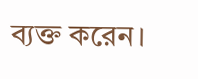ব্যক্ত করেন।